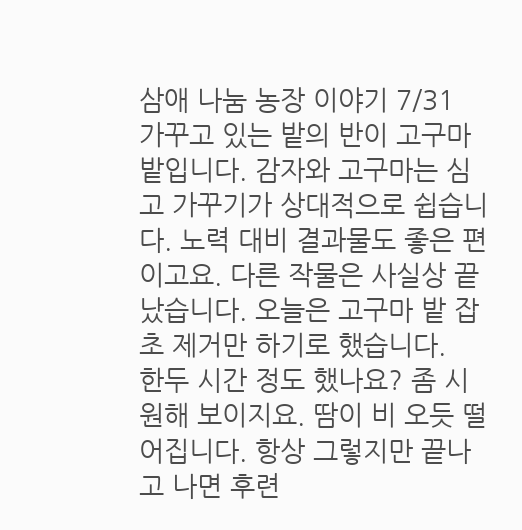삼애 나눔 농장 이야기 7/31
가꾸고 있는 밭의 반이 고구마밭입니다. 감자와 고구마는 심고 가꾸기가 상대적으로 쉽습니다. 노력 대비 결과물도 좋은 편이고요. 다른 작물은 사실상 끝났습니다. 오늘은 고구마 밭 잡초 제거만 하기로 했습니다.
한두 시간 정도 했나요? 좀 시원해 보이지요. 땀이 비 오듯 떨어집니다. 항상 그렇지만 끝나고 나면 후련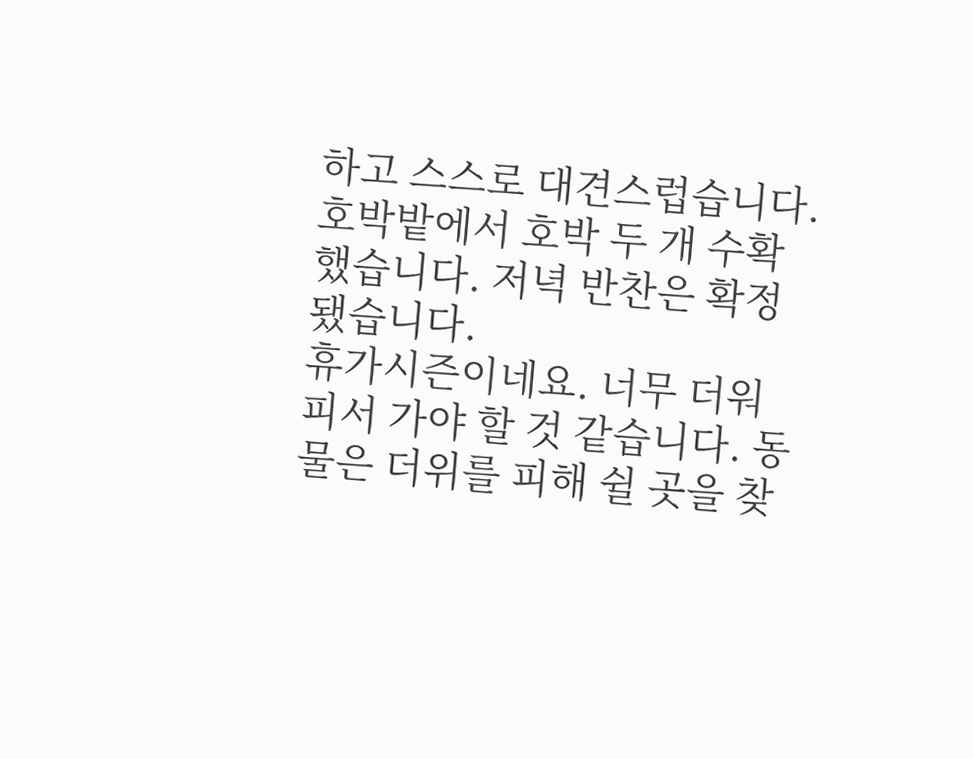하고 스스로 대견스럽습니다.
호박밭에서 호박 두 개 수확했습니다. 저녁 반찬은 확정됐습니다.
휴가시즌이네요. 너무 더워 피서 가야 할 것 같습니다. 동물은 더위를 피해 쉴 곳을 찾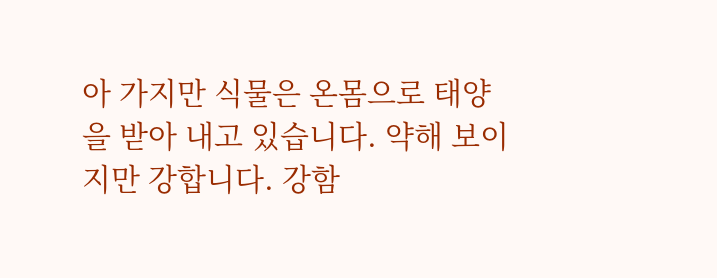아 가지만 식물은 온몸으로 태양을 받아 내고 있습니다. 약해 보이지만 강합니다. 강함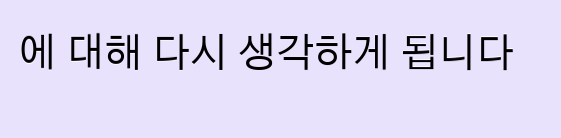에 대해 다시 생각하게 됩니다